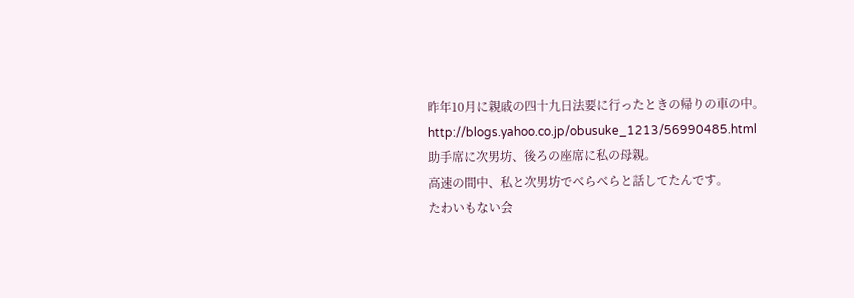昨年10月に親戚の四十九日法要に行ったときの帰りの車の中。
http://blogs.yahoo.co.jp/obusuke_1213/56990485.html
助手席に次男坊、後ろの座席に私の母親。
高速の間中、私と次男坊でべらべらと話してたんです。
たわいもない会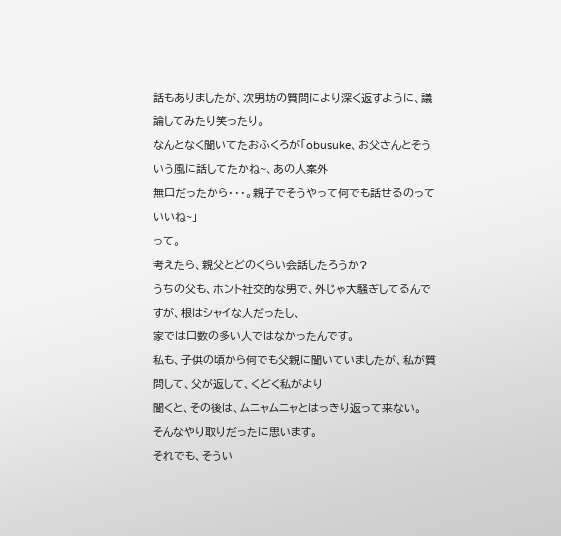話もありましたが、次男坊の質問により深く返すように、議論してみたり笑ったり。
なんとなく聞いてたおふくろが「obusuke、お父さんとそういう風に話してたかね~、あの人案外
無口だったから・・・。親子でそうやって何でも話せるのっていいね~」
って。
考えたら、親父とどのくらい会話したろうか?
うちの父も、ホント社交的な男で、外じゃ大騒ぎしてるんですが、根はシャイな人だったし、
家では口数の多い人ではなかったんです。
私も、子供の頃から何でも父親に聞いていましたが、私が質問して、父が返して、くどく私がより
聞くと、その後は、ムニャムニャとはっきり返って来ない。
そんなやり取りだったに思います。
それでも、そうい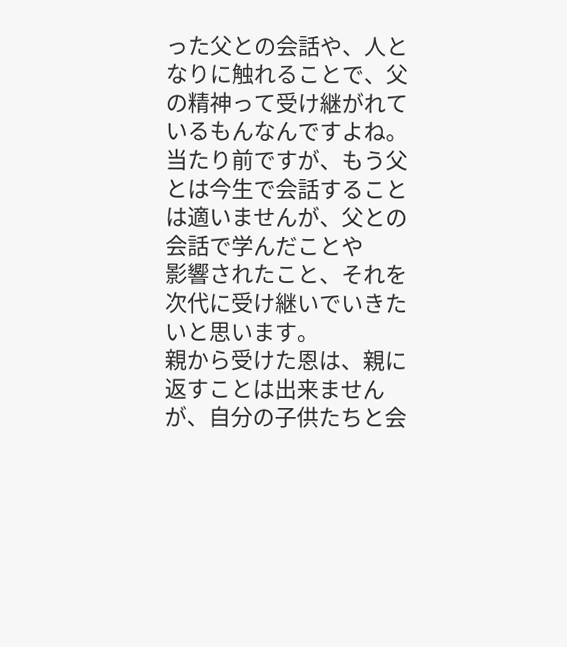った父との会話や、人となりに触れることで、父の精神って受け継がれて
いるもんなんですよね。
当たり前ですが、もう父とは今生で会話することは適いませんが、父との会話で学んだことや
影響されたこと、それを次代に受け継いでいきたいと思います。
親から受けた恩は、親に返すことは出来ませんが、自分の子供たちと会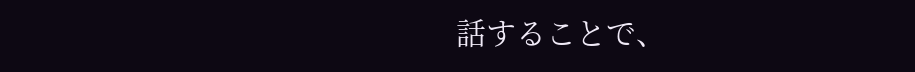話することで、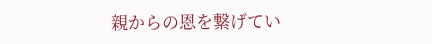親からの恩を繋げてい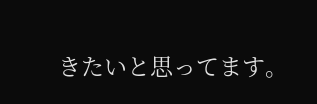きたいと思ってます。